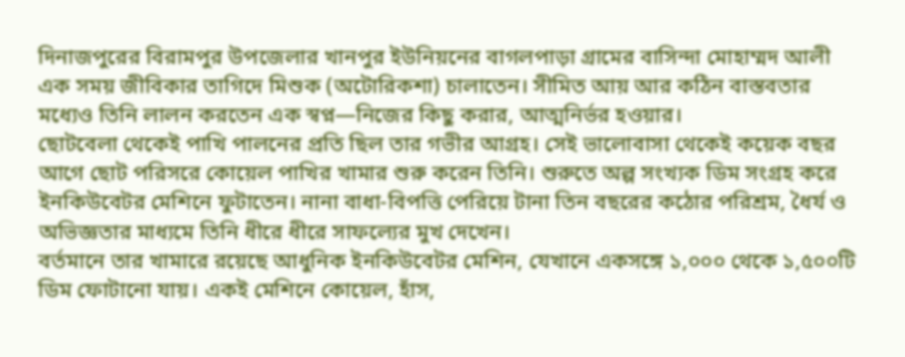দিনাজপুরের বিরামপুর উপজেলার খানপুর ইউনিয়নের বাগলপাড়া গ্রামের বাসিন্দা মোহাম্মদ আলী এক সময় জীবিকার তাগিদে মিশুক (অটোরিকশা) চালাতেন। সীমিত আয় আর কঠিন বাস্তবতার মধ্যেও তিনি লালন করতেন এক স্বপ্ন—নিজের কিছু করার, আত্মনির্ভর হওয়ার।
ছোটবেলা থেকেই পাখি পালনের প্রতি ছিল তার গভীর আগ্রহ। সেই ভালোবাসা থেকেই কয়েক বছর আগে ছোট পরিসরে কোয়েল পাখির খামার শুরু করেন তিনি। শুরুতে অল্প সংখ্যক ডিম সংগ্রহ করে ইনকিউবেটর মেশিনে ফুটাতেন। নানা বাধা-বিপত্তি পেরিয়ে টানা তিন বছরের কঠোর পরিশ্রম, ধৈর্য ও অভিজ্ঞতার মাধ্যমে তিনি ধীরে ধীরে সাফল্যের মুখ দেখেন।
বর্তমানে তার খামারে রয়েছে আধুনিক ইনকিউবেটর মেশিন, যেখানে একসঙ্গে ১,০০০ থেকে ১,৫০০টি ডিম ফোটানো যায়। একই মেশিনে কোয়েল, হাঁস,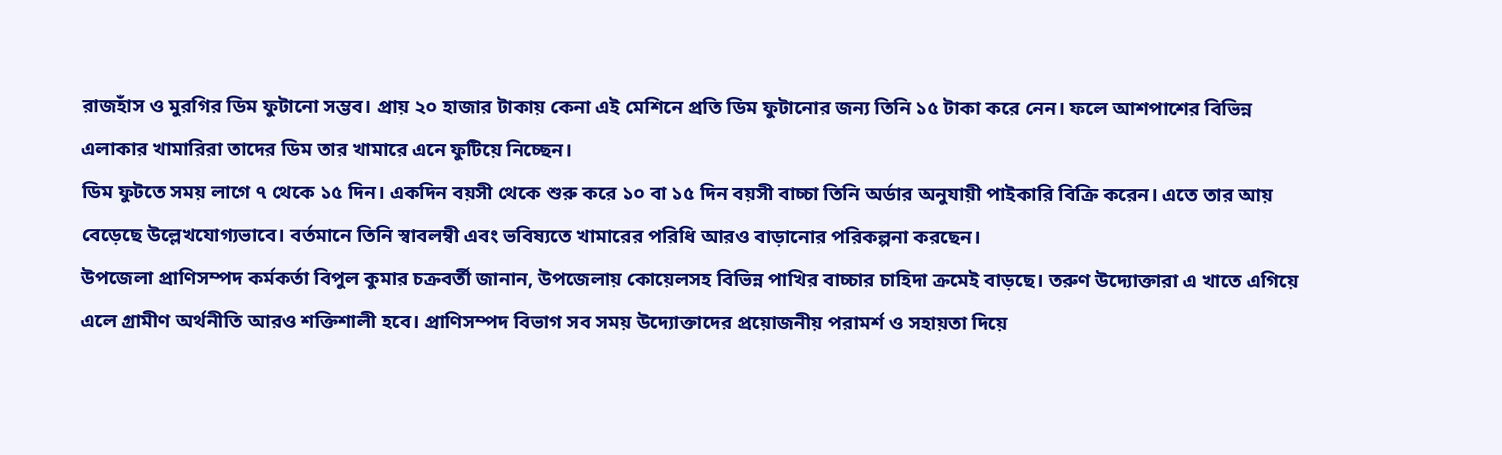রাজহাঁস ও মুরগির ডিম ফুটানো সম্ভব। প্রায় ২০ হাজার টাকায় কেনা এই মেশিনে প্রতি ডিম ফুটানোর জন্য তিনি ১৫ টাকা করে নেন। ফলে আশপাশের বিভিন্ন এলাকার খামারিরা তাদের ডিম তার খামারে এনে ফুটিয়ে নিচ্ছেন।
ডিম ফুটতে সময় লাগে ৭ থেকে ১৫ দিন। একদিন বয়সী থেকে শুরু করে ১০ বা ১৫ দিন বয়সী বাচ্চা তিনি অর্ডার অনুযায়ী পাইকারি বিক্রি করেন। এতে তার আয় বেড়েছে উল্লেখযোগ্যভাবে। বর্তমানে তিনি স্বাবলম্বী এবং ভবিষ্যতে খামারের পরিধি আরও বাড়ানোর পরিকল্পনা করছেন।
উপজেলা প্রাণিসম্পদ কর্মকর্তা বিপুল কুমার চক্রবর্তী জানান, উপজেলায় কোয়েলসহ বিভিন্ন পাখির বাচ্চার চাহিদা ক্রমেই বাড়ছে। তরুণ উদ্যোক্তারা এ খাতে এগিয়ে এলে গ্রামীণ অর্থনীতি আরও শক্তিশালী হবে। প্রাণিসম্পদ বিভাগ সব সময় উদ্যোক্তাদের প্রয়োজনীয় পরামর্শ ও সহায়তা দিয়ে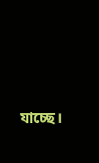যাচ্ছে।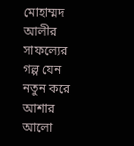মোহাম্মদ আলীর সাফল্যের গল্প যেন নতুন করে আশার আলো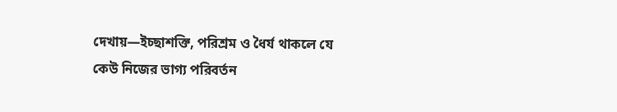দেখায়—ইচ্ছাশক্তি, পরিশ্রম ও ধৈর্য থাকলে যে কেউ নিজের ভাগ্য পরিবর্তন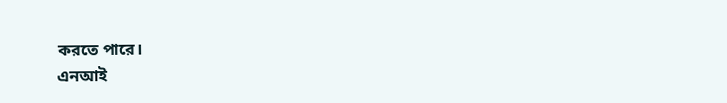করতে পারে।
এনআই